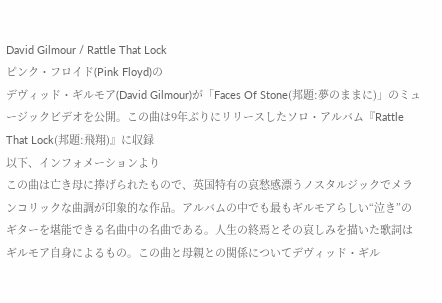David Gilmour / Rattle That Lock
ピンク・フロイド(Pink Floyd)の
デヴィッド・ギルモア(David Gilmour)が「Faces Of Stone(邦題:夢のままに)」のミュージックビデオを公開。この曲は9年ぶりにリリースしたソロ・アルバム『Rattle That Lock(邦題:飛翔)』に収録
以下、インフォメーションより
この曲は亡き母に捧げられたもので、英国特有の哀愁感漂うノスタルジックでメランコリックな曲調が印象的な作品。アルバムの中でも最もギルモアらしい“泣き”のギターを堪能できる名曲中の名曲である。人生の終焉とその哀しみを描いた歌詞はギルモア自身によるもの。この曲と母親との関係についてデヴィッド・ギル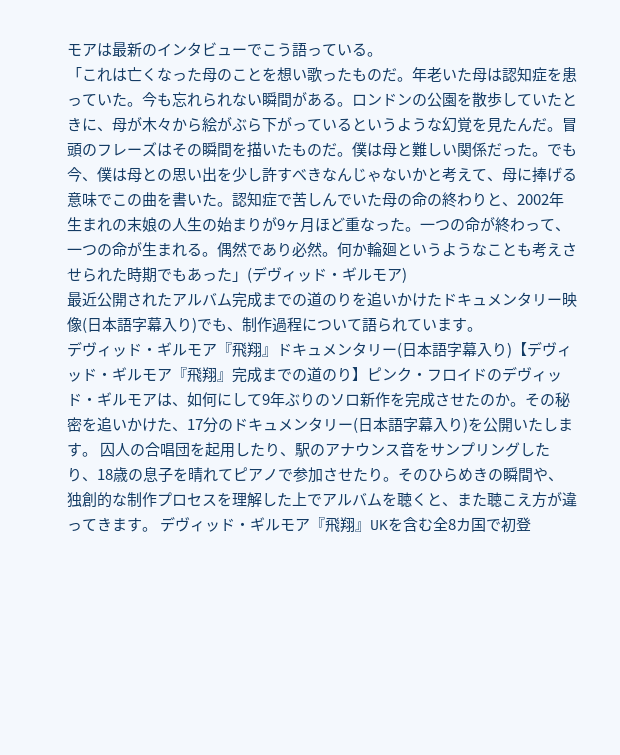モアは最新のインタビューでこう語っている。
「これは亡くなった母のことを想い歌ったものだ。年老いた母は認知症を患っていた。今も忘れられない瞬間がある。ロンドンの公園を散歩していたときに、母が木々から絵がぶら下がっているというような幻覚を見たんだ。冒頭のフレーズはその瞬間を描いたものだ。僕は母と難しい関係だった。でも今、僕は母との思い出を少し許すべきなんじゃないかと考えて、母に捧げる意味でこの曲を書いた。認知症で苦しんでいた母の命の終わりと、2002年生まれの末娘の人生の始まりが9ヶ月ほど重なった。一つの命が終わって、一つの命が生まれる。偶然であり必然。何か輪廻というようなことも考えさせられた時期でもあった」(デヴィッド・ギルモア)
最近公開されたアルバム完成までの道のりを追いかけたドキュメンタリー映像(日本語字幕入り)でも、制作過程について語られています。
デヴィッド・ギルモア『飛翔』ドキュメンタリー(日本語字幕入り)【デヴィッド・ギルモア『飛翔』完成までの道のり】ピンク・フロイドのデヴィッド・ギルモアは、如何にして9年ぶりのソロ新作を完成させたのか。その秘密を追いかけた、17分のドキュメンタリー(日本語字幕入り)を公開いたします。 囚人の合唱団を起用したり、駅のアナウンス音をサンプリングしたり、18歳の息子を晴れてピアノで参加させたり。そのひらめきの瞬間や、独創的な制作プロセスを理解した上でアルバムを聴くと、また聴こえ方が違ってきます。 デヴィッド・ギルモア『飛翔』UKを含む全8カ国で初登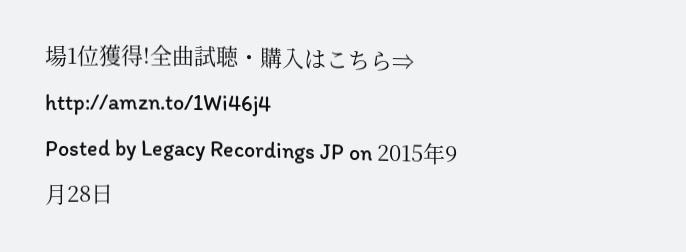場1位獲得!全曲試聴・購入はこちら⇒ http://amzn.to/1Wi46j4
Posted by Legacy Recordings JP on 2015年9月28日